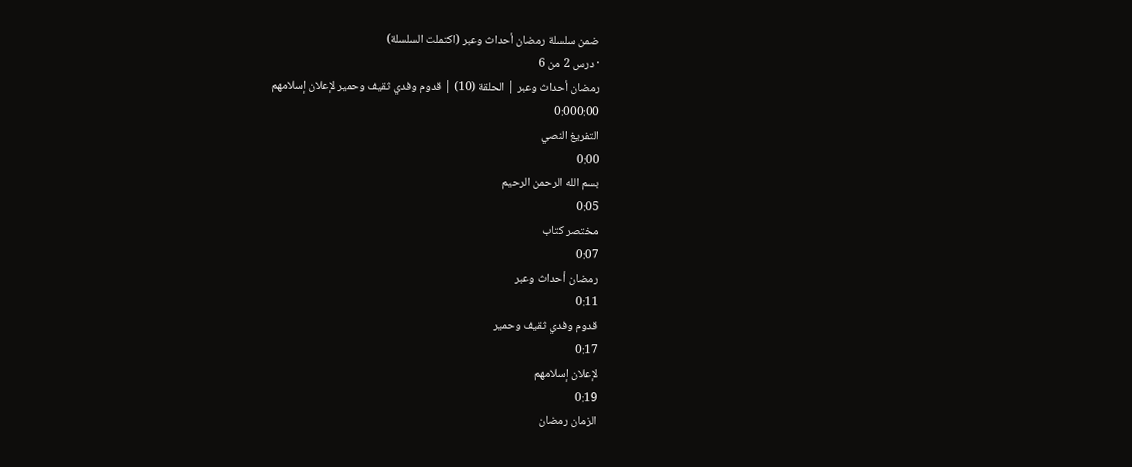ضمن سلسلة رمضان أحداث وعبر (اكتملت السلسلة)
· درس 2 من 6
رمضان أحداث وعبر | الحلقة (10) | قدوم وفدي ثقيف وحمير لإعلان إسلامهم
0:000:00
التفريغ النصي
0:00
بسم الله الرحمن الرحيم
0:05
مختصر كتاب
0:07
رمضان أحداث وعبر
0:11
قدوم وفدي ثقيف وحمير
0:17
لإعلان إسلامهم
0:19
الزمان رمضان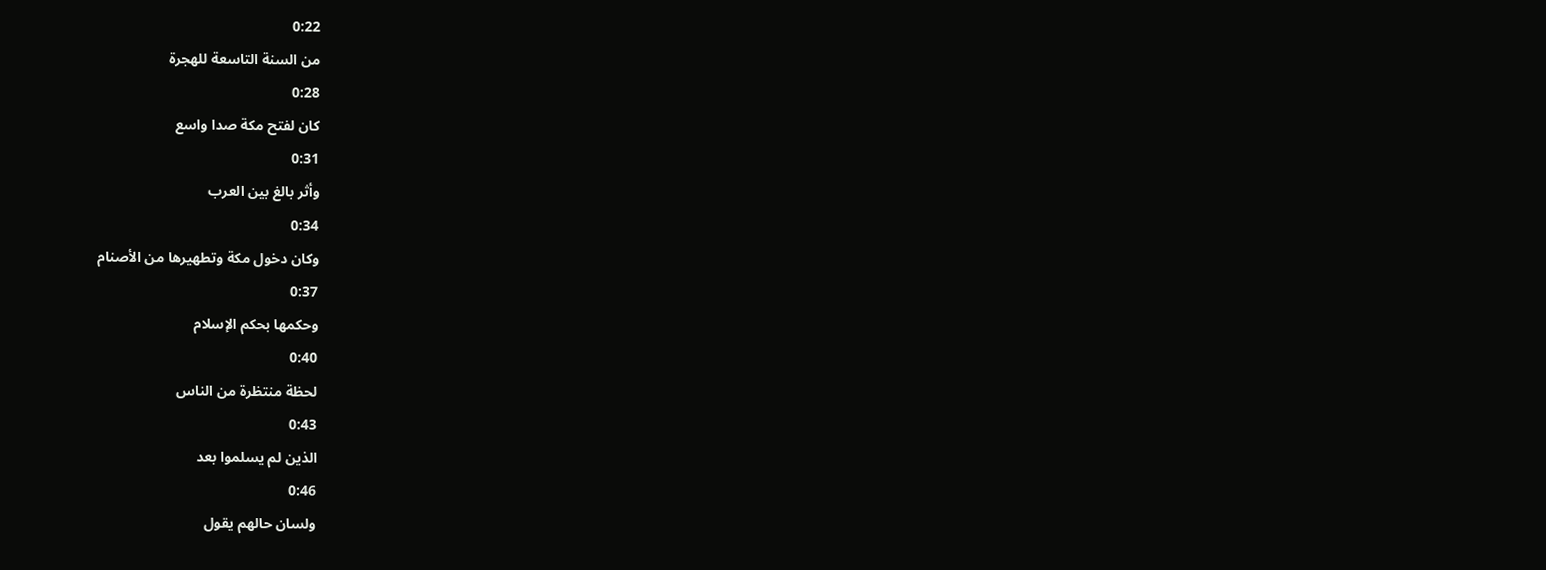0:22
من السنة التاسعة للهجرة
0:28
كان لفتح مكة صدا واسع
0:31
وأثر بالغ بين العرب
0:34
وكان دخول مكة وتطهيرها من الأصنام
0:37
وحكمها بحكم الإسلام
0:40
لحظة منتظرة من الناس
0:43
الذين لم يسلموا بعد
0:46
ولسان حالهم يقول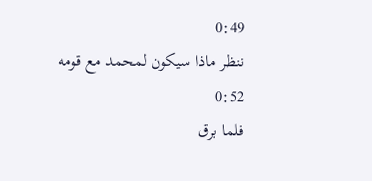0:49
ننظر ماذا سيكون لمحمد مع قومه
0:52
فلما برق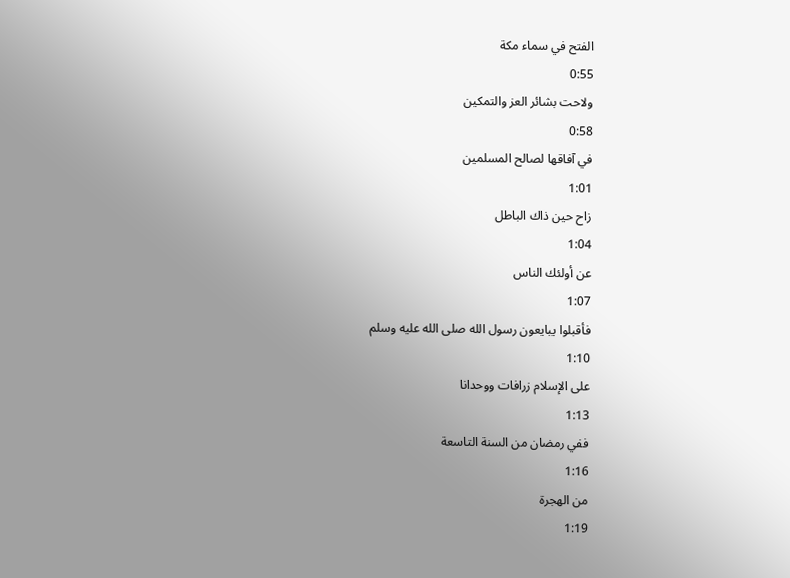الفتح في سماء مكة
0:55
ولاحت بشائر العز والتمكين
0:58
في آفاقها لصالح المسلمين
1:01
زاح حين ذاك الباطل
1:04
عن أولئك الناس
1:07
فأقبلوا يبايعون رسول الله صلى الله عليه وسلم
1:10
على الإسلام زرافات ووحدانا
1:13
ففي رمضان من السنة التاسعة
1:16
من الهجرة
1:19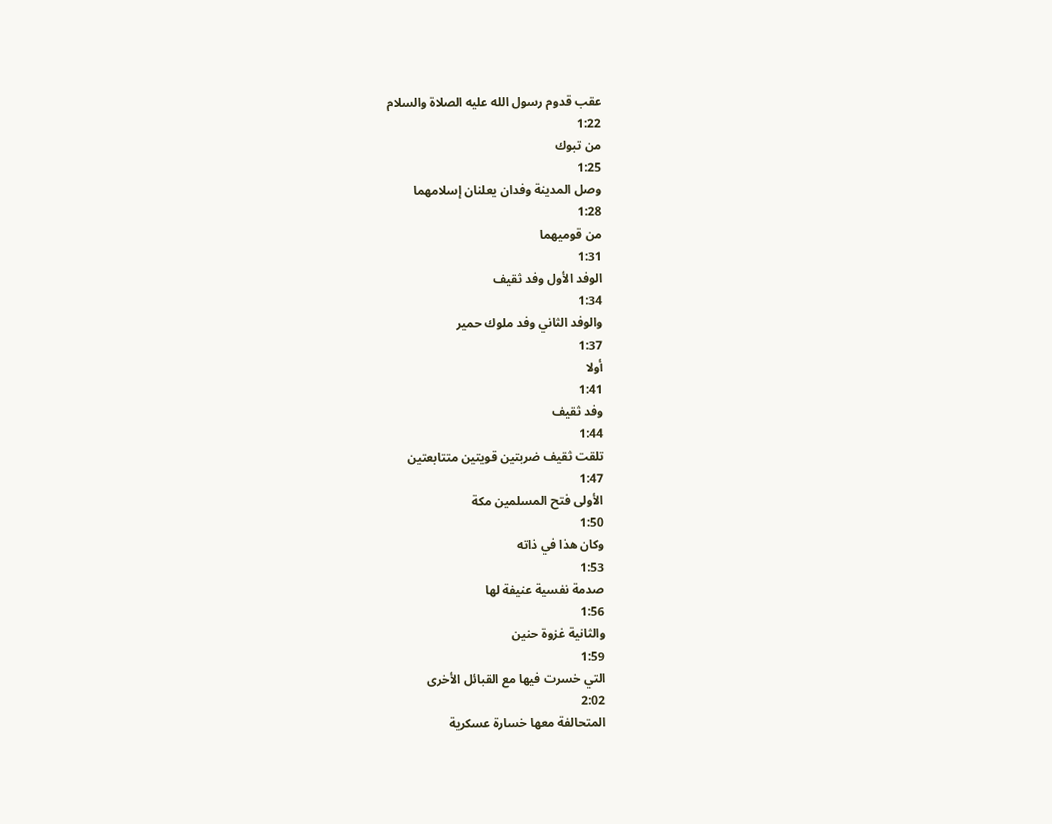عقب قدوم رسول الله عليه الصلاة والسلام
1:22
من تبوك
1:25
وصل المدينة وفدان يعلنان إسلامهما
1:28
من قوميهما
1:31
الوفد الأول وفد ثقيف
1:34
والوفد الثاني وفد ملوك حمير
1:37
أولا
1:41
وفد ثقيف
1:44
تلقت ثقيف ضربتين قويتين متتابعتين
1:47
الأولى فتح المسلمين مكة
1:50
وكان هذا في ذاته
1:53
صدمة نفسية عنيفة لها
1:56
والثانية غزوة حنين
1:59
التي خسرت فيها مع القبائل الأخرى
2:02
المتحالفة معها خسارة عسكرية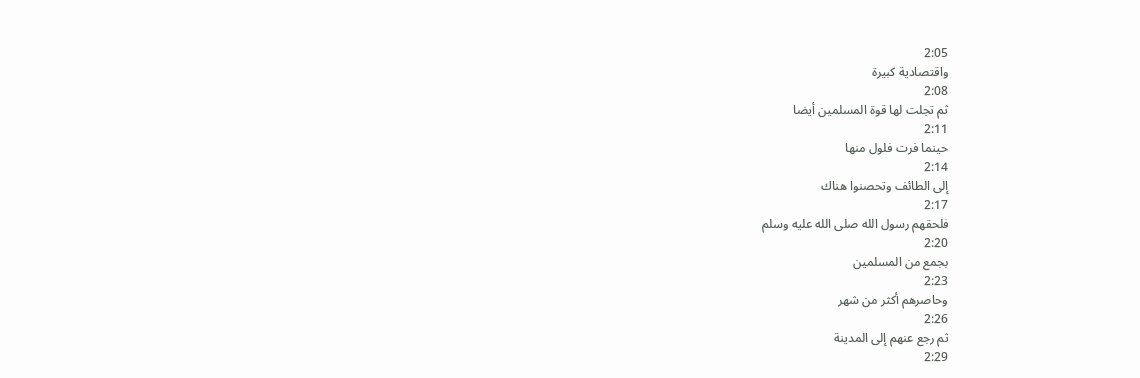2:05
واقتصادية كبيرة
2:08
ثم تجلت لها قوة المسلمين أيضا
2:11
حينما فرت فلول منها
2:14
إلى الطائف وتحصنوا هناك
2:17
فلحقهم رسول الله صلى الله عليه وسلم
2:20
بجمع من المسلمين
2:23
وحاصرهم أكثر من شهر
2:26
ثم رجع عنهم إلى المدينة
2:29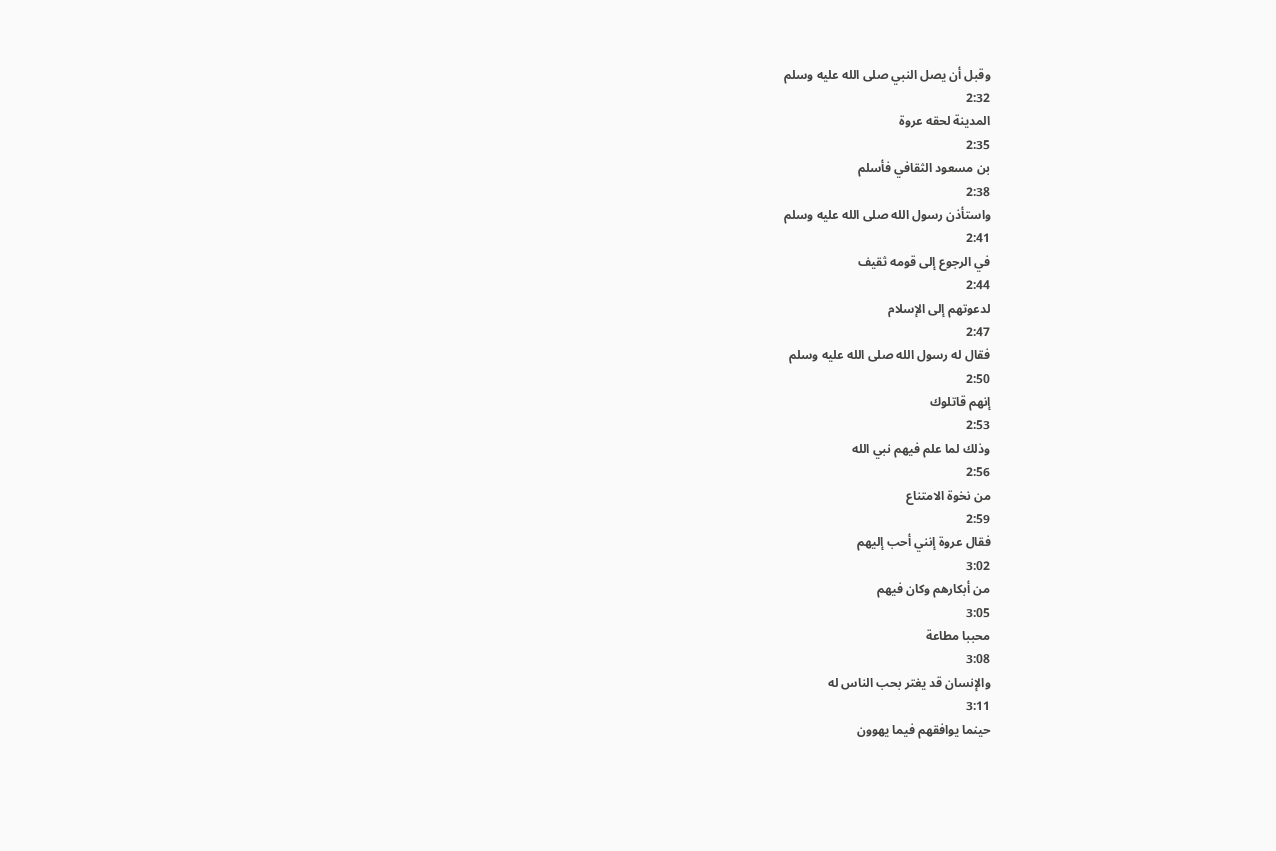وقبل أن يصل النبي صلى الله عليه وسلم
2:32
المدينة لحقه عروة
2:35
بن مسعود الثقافي فأسلم
2:38
واستأذن رسول الله صلى الله عليه وسلم
2:41
في الرجوع إلى قومه ثقيف
2:44
لدعوتهم إلى الإسلام
2:47
فقال له رسول الله صلى الله عليه وسلم
2:50
إنهم قاتلوك
2:53
وذلك لما علم فيهم نبي الله
2:56
من نخوة الامتناع
2:59
فقال عروة إنني أحب إليهم
3:02
من أبكارهم وكان فيهم
3:05
محببا مطاعة
3:08
والإنسان قد يغتر بحب الناس له
3:11
حينما يوافقهم فيما يهوون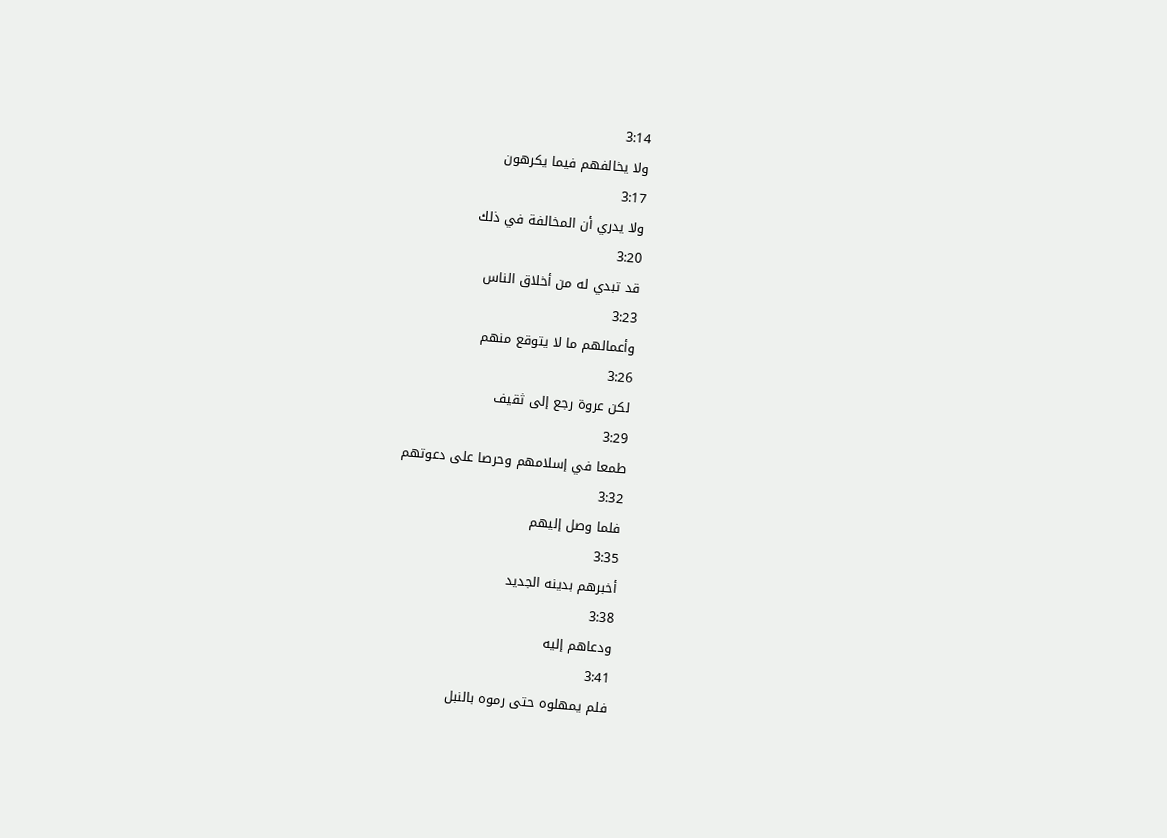3:14
ولا يخالفهم فيما يكرهون
3:17
ولا يدري أن المخالفة في ذلك
3:20
قد تبدي له من أخلاق الناس
3:23
وأعمالهم ما لا يتوقع منهم
3:26
لكن عروة رجع إلى ثقيف
3:29
طمعا في إسلامهم وحرصا على دعوتهم
3:32
فلما وصل إليهم
3:35
أخبرهم بدينه الجديد
3:38
ودعاهم إليه
3:41
فلم يمهلوه حتى رموه بالنبل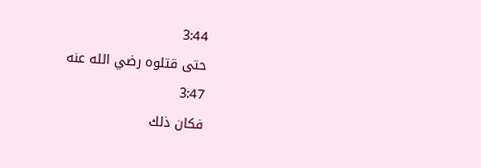3:44
حتى قتلوه رضي الله عنه
3:47
فكان ذلك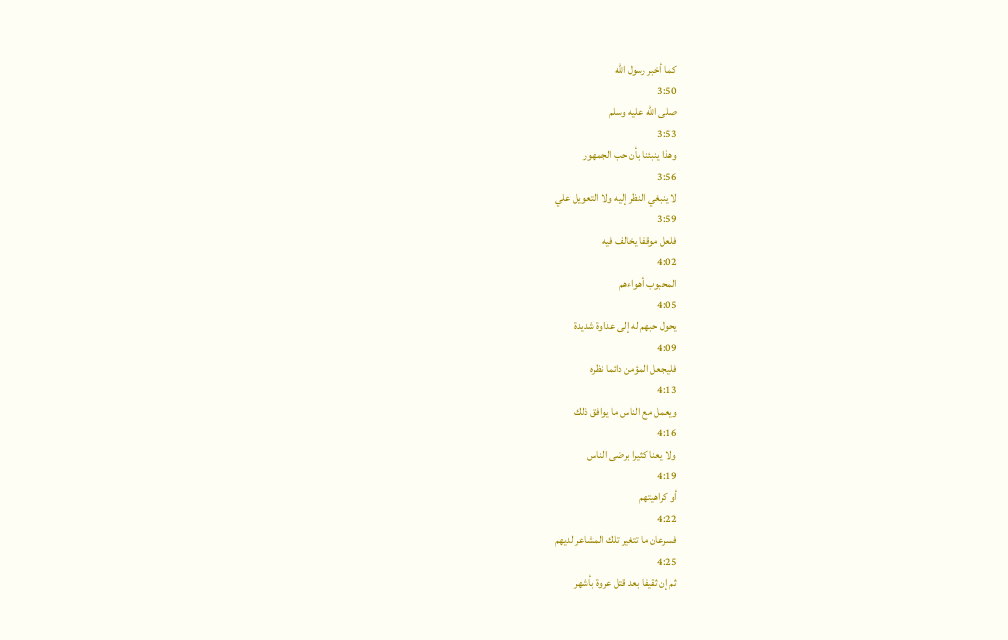كما أخبر رسول الله
3:50
صلى الله عليه وسلم
3:53
وهذا ينبئنا بأن حب الجمهور
3:56
لا ينبغي النظر إليه ولا التعويل علي
3:59
فلعل موقفا يخالف فيه
4:02
المحبوب أهواءهم
4:05
يحول حبهم له إلى عداوة شديدة
4:09
فليجعل المؤمن دائما نظره
4:13
ويعمل مع الناس ما يوافق ذلك
4:16
ولا يعنا كثيرا برضى الناس
4:19
أو كراهيتهم
4:22
فسرعان ما تتغير تلك المشاعر لديهم
4:25
ثم إن ثقيفا بعد قتل عروة بأشهر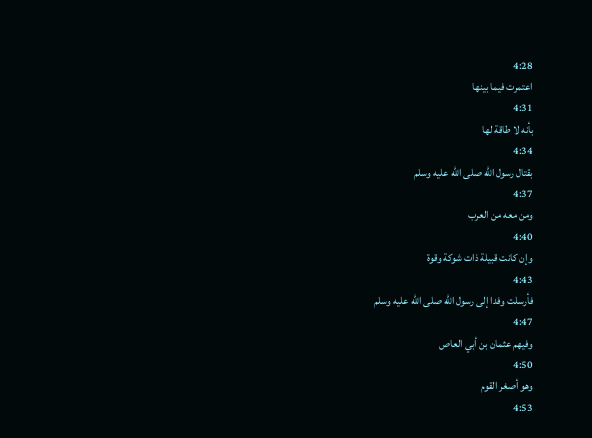4:28
اعتمرت فيما بينها
4:31
بأنه لا طاقة لها
4:34
بقتال رسول الله صلى الله عليه وسلم
4:37
ومن معه من العرب
4:40
وإن كانت قبيلة ذات شوكة وقوة
4:43
فأرسلت وفدا إلى رسول الله صلى الله عليه وسلم
4:47
وفيهم عثمان بن أبي العاص
4:50
وهو أصغر القوم
4:53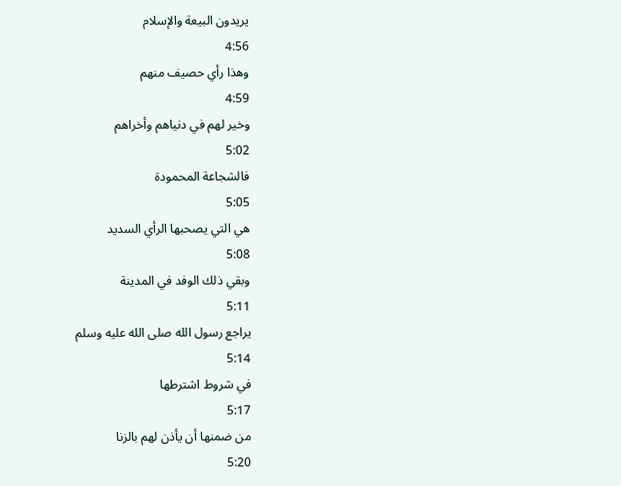يريدون البيعة والإسلام
4:56
وهذا رأي حصيف منهم
4:59
وخير لهم في دنياهم وأخراهم
5:02
فالشجاعة المحمودة
5:05
هي التي يصحبها الرأي السديد
5:08
وبقي ذلك الوفد في المدينة
5:11
يراجع رسول الله صلى الله عليه وسلم
5:14
في شروط اشترطها
5:17
من ضمنها أن يأذن لهم بالزنا
5:20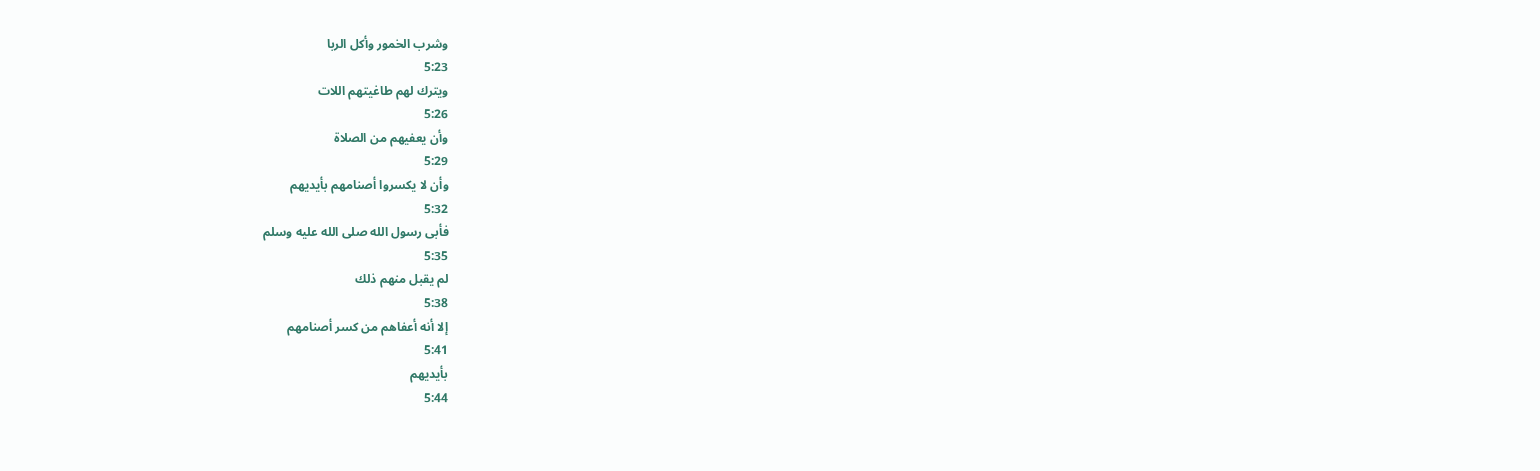وشرب الخمور وأكل الربا
5:23
ويترك لهم طاغيتهم اللات
5:26
وأن يعفيهم من الصلاة
5:29
وأن لا يكسروا أصنامهم بأيديهم
5:32
فأبى رسول الله صلى الله عليه وسلم
5:35
لم يقبل منهم ذلك
5:38
إلا أنه أعفاهم من كسر أصنامهم
5:41
بأيديهم
5:44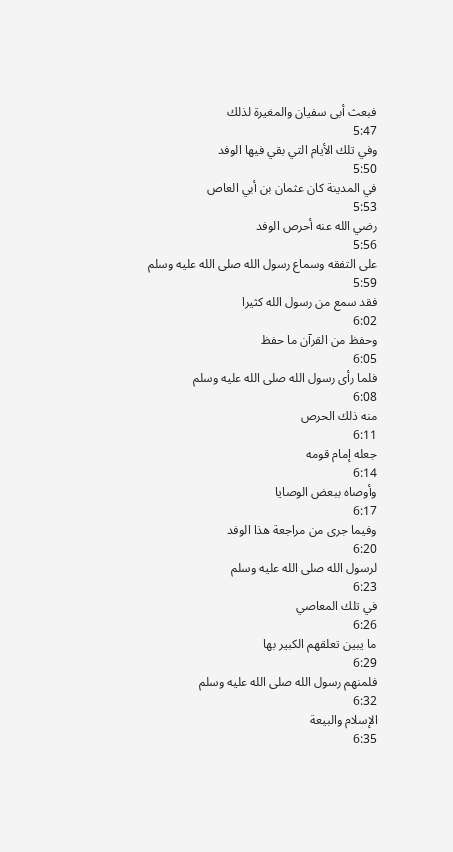فبعث أبى سفيان والمغيرة لذلك
5:47
وفي تلك الأيام التي بقي فيها الوفد
5:50
في المدينة كان عثمان بن أبي العاص
5:53
رضي الله عنه أحرص الوفد
5:56
على التفقه وسماع رسول الله صلى الله عليه وسلم
5:59
فقد سمع من رسول الله كثيرا
6:02
وحفظ من القرآن ما حفظ
6:05
فلما رأى رسول الله صلى الله عليه وسلم
6:08
منه ذلك الحرص
6:11
جعله إمام قومه
6:14
وأوصاه ببعض الوصايا
6:17
وفيما جرى من مراجعة هذا الوفد
6:20
لرسول الله صلى الله عليه وسلم
6:23
في تلك المعاصي
6:26
ما يبين تعلقهم الكبير بها
6:29
فلمنهم رسول الله صلى الله عليه وسلم
6:32
الإسلام والبيعة
6:35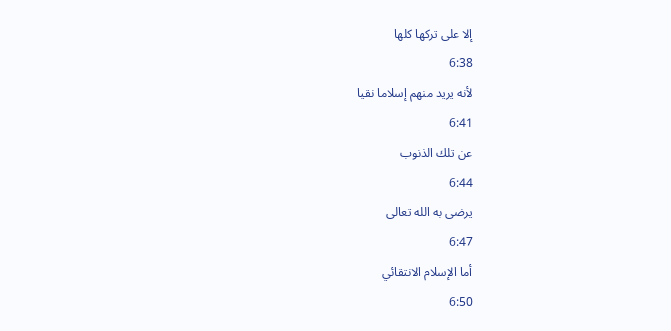إلا على تركها كلها
6:38
لأنه يريد منهم إسلاما نقيا
6:41
عن تلك الذنوب
6:44
يرضى به الله تعالى
6:47
أما الإسلام الانتقائي
6:50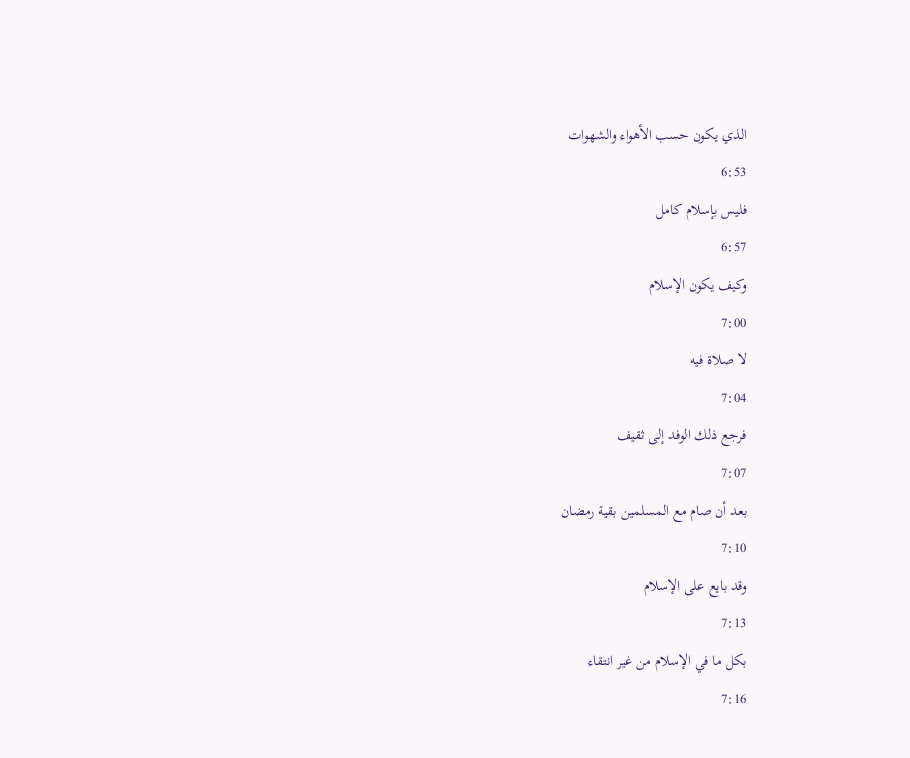الذي يكون حسب الأهواء والشهوات
6:53
فليس بإسلام كامل
6:57
وكيف يكون الإسلام
7:00
لا صلاة فيه
7:04
فرجع ذلك الوفد إلى ثقيف
7:07
بعد أن صام مع المسلمين بقية رمضان
7:10
وقد بايع على الإسلام
7:13
بكل ما في الإسلام من غير انتقاء
7:16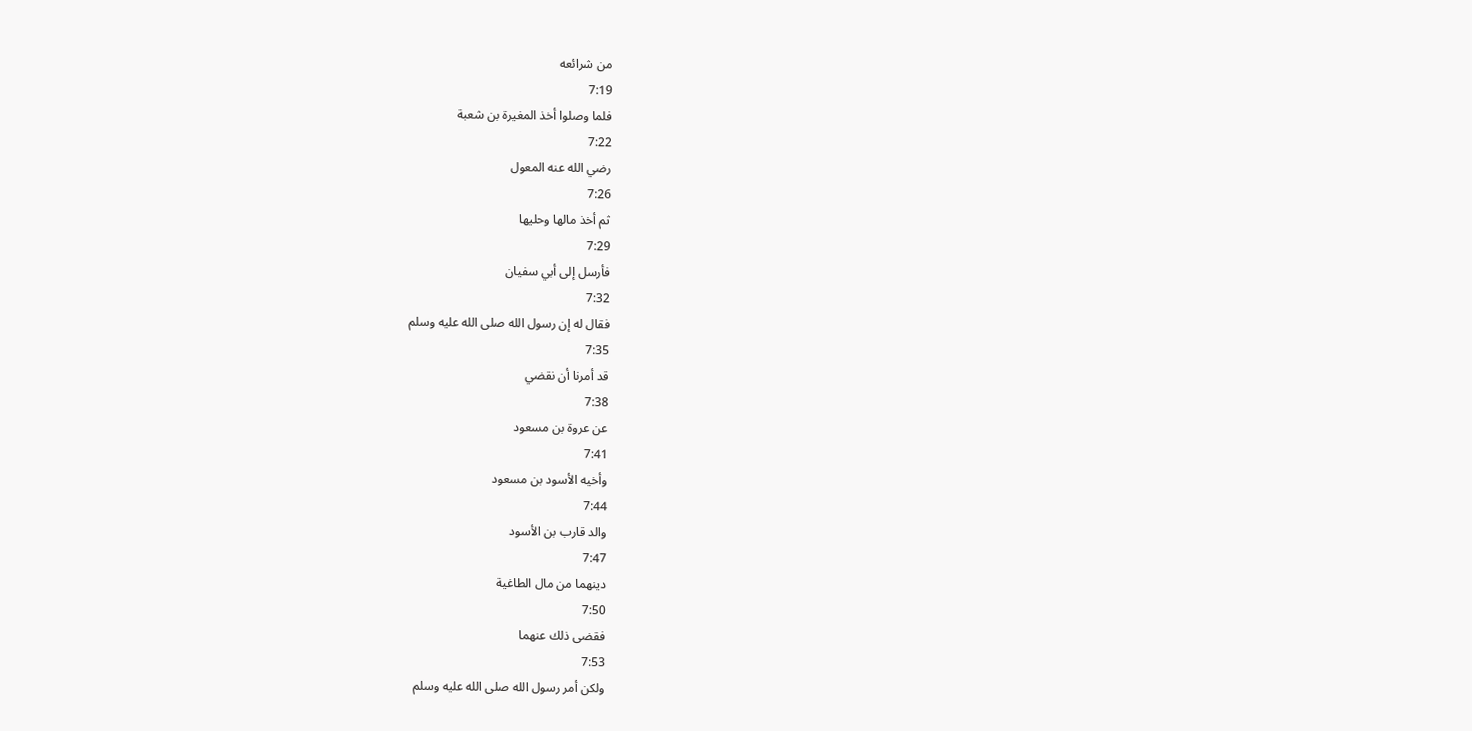من شرائعه
7:19
فلما وصلوا أخذ المغيرة بن شعبة
7:22
رضي الله عنه المعول
7:26
ثم أخذ مالها وحليها
7:29
فأرسل إلى أبي سفيان
7:32
فقال له إن رسول الله صلى الله عليه وسلم
7:35
قد أمرنا أن نقضي
7:38
عن عروة بن مسعود
7:41
وأخيه الأسود بن مسعود
7:44
والد قارب بن الأسود
7:47
دينهما من مال الطاغية
7:50
فقضى ذلك عنهما
7:53
ولكن أمر رسول الله صلى الله عليه وسلم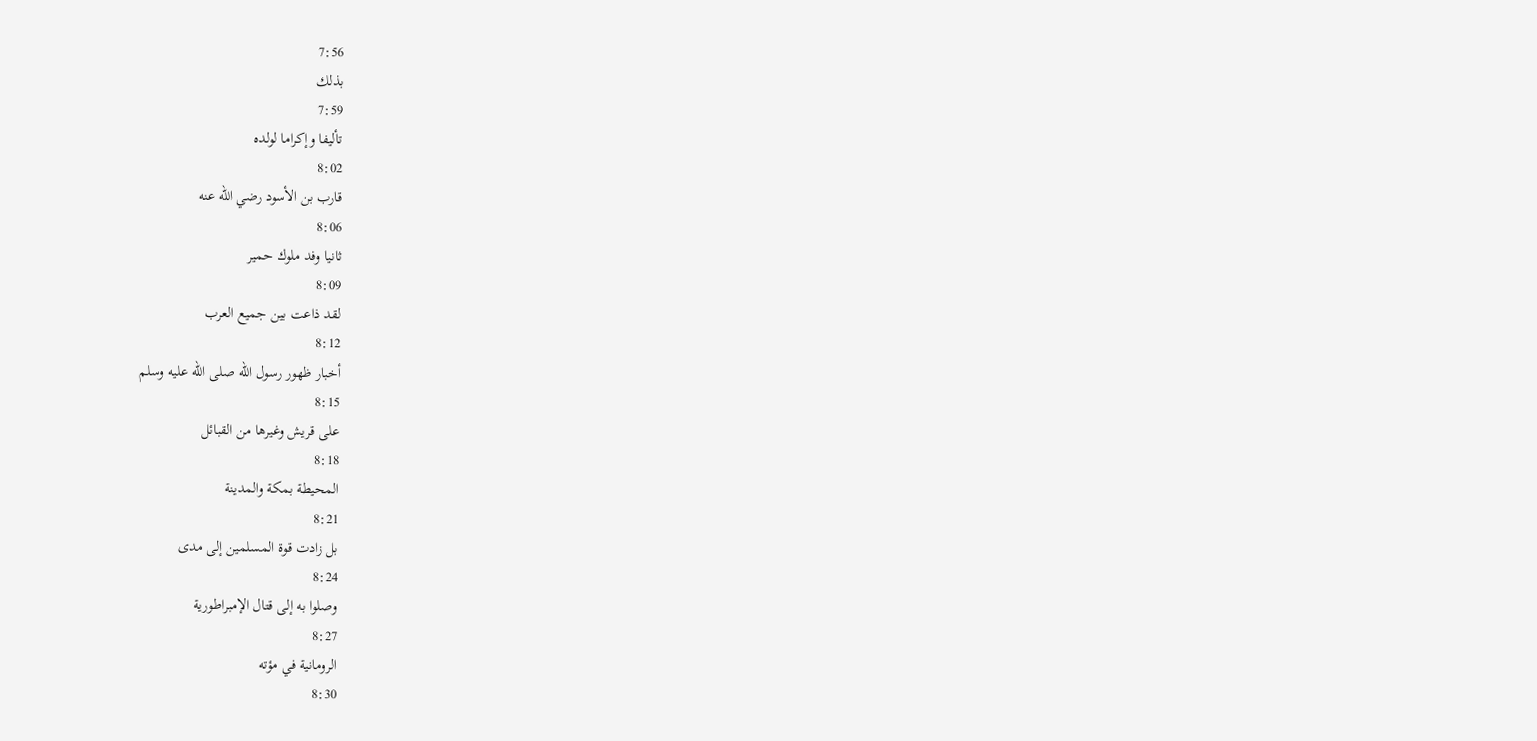7:56
بذلك
7:59
تأليفا وإكراما لولده
8:02
قارب بن الأسود رضي الله عنه
8:06
ثانيا وفد ملوك حمير
8:09
لقد ذاعت بين جميع العرب
8:12
أخبار ظهور رسول الله صلى الله عليه وسلم
8:15
على قريش وغيرها من القبائل
8:18
المحيطة بمكة والمدينة
8:21
بل زادت قوة المسلمين إلى مدى
8:24
وصلوا به إلى قتال الإمبراطورية
8:27
الرومانية في مؤته
8:30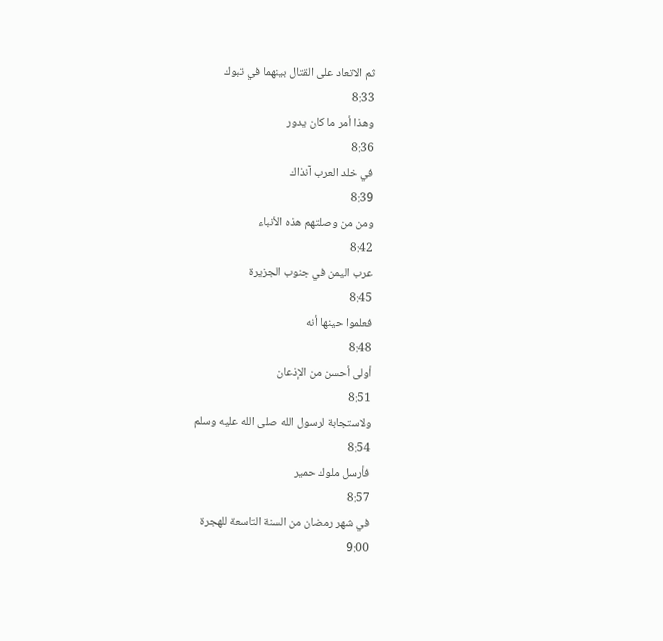ثم الاتعاد على القتال بينهما في تبوك
8:33
وهذا أمر ما كان يدور
8:36
في خلد العرب آنذاك
8:39
ومن من وصلتهم هذه الأنباء
8:42
عرب اليمن في جنوب الجزيرة
8:45
فعلموا حينها أنه
8:48
أولى أحسن من الإذعان
8:51
ولاستجابة لرسول الله صلى الله عليه وسلم
8:54
فأرسل ملوك حمير
8:57
في شهر رمضان من السنة التاسعة للهجرة
9:00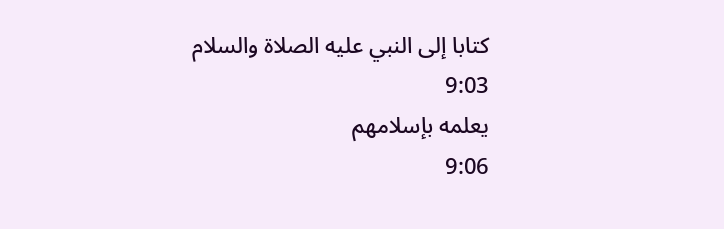كتابا إلى النبي عليه الصلاة والسلام
9:03
يعلمه بإسلامهم
9:06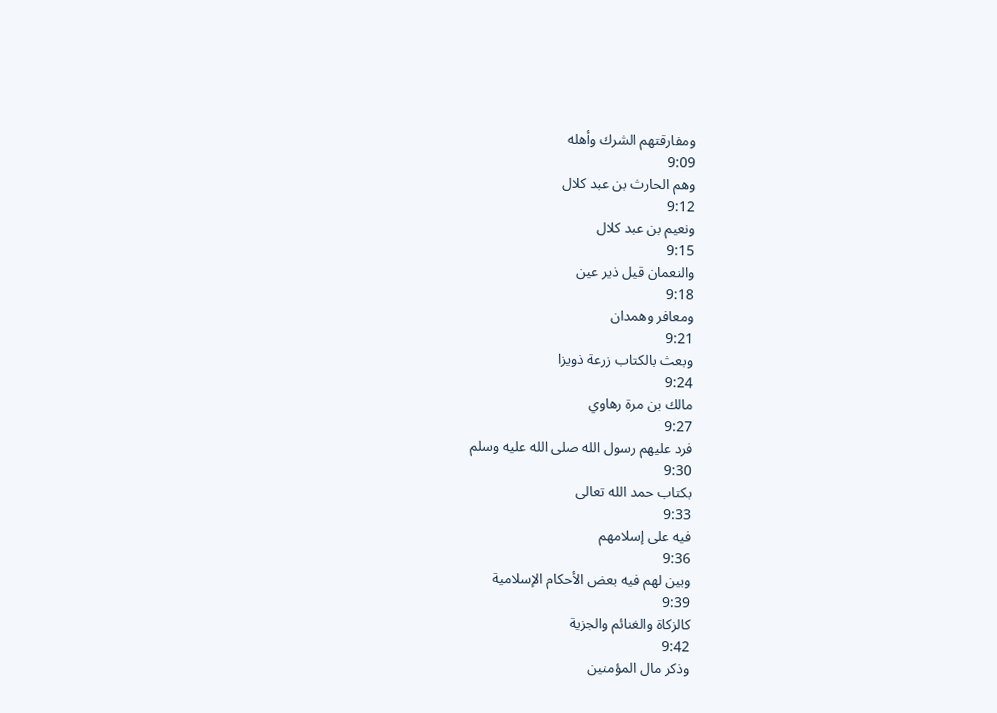ومفارقتهم الشرك وأهله
9:09
وهم الحارث بن عبد كلال
9:12
ونعيم بن عبد كلال
9:15
والنعمان قيل ذير عين
9:18
ومعافر وهمدان
9:21
وبعث بالكتاب زرعة ذويزا
9:24
مالك بن مرة رهاوي
9:27
فرد عليهم رسول الله صلى الله عليه وسلم
9:30
بكتاب حمد الله تعالى
9:33
فيه على إسلامهم
9:36
وبين لهم فيه بعض الأحكام الإسلامية
9:39
كالزكاة والغنائم والجزية
9:42
وذكر مال المؤمنين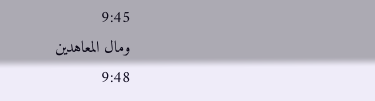9:45
ومال المعاهدين
9:48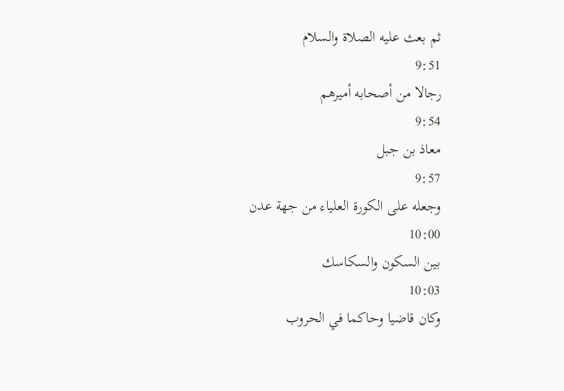ثم بعث عليه الصلاة والسلام
9:51
رجالا من أصحابه أميرهم
9:54
معاذ بن جبل
9:57
وجعله على الكورة العلياء من جهة عدن
10:00
بين السكون والسكاسك
10:03
وكان قاضيا وحاكما في الحروب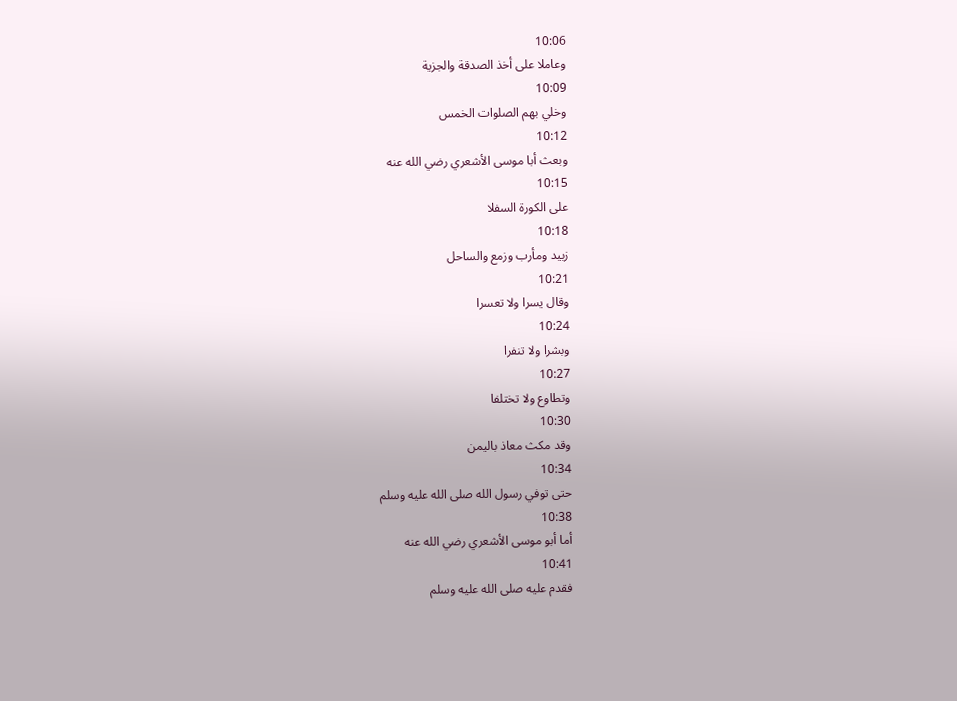10:06
وعاملا على أخذ الصدقة والجزية
10:09
وخلي بهم الصلوات الخمس
10:12
وبعث أبا موسى الأشعري رضي الله عنه
10:15
على الكورة السفلا
10:18
زبيد ومأرب وزمع والساحل
10:21
وقال يسرا ولا تعسرا
10:24
وبشرا ولا تنفرا
10:27
وتطاوع ولا تختلفا
10:30
وقد مكث معاذ باليمن
10:34
حتى توفي رسول الله صلى الله عليه وسلم
10:38
أما أبو موسى الأشعري رضي الله عنه
10:41
فقدم عليه صلى الله عليه وسلم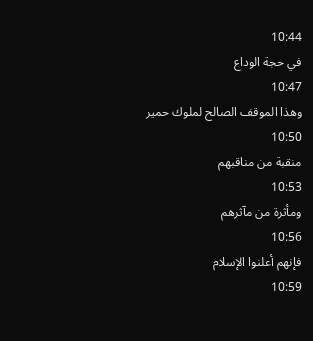10:44
في حجة الوداع
10:47
وهذا الموقف الصالح لملوك حمير
10:50
منقبة من مناقبهم
10:53
ومأثرة من مآثرهم
10:56
فإنهم أعلنوا الإسلام
10:59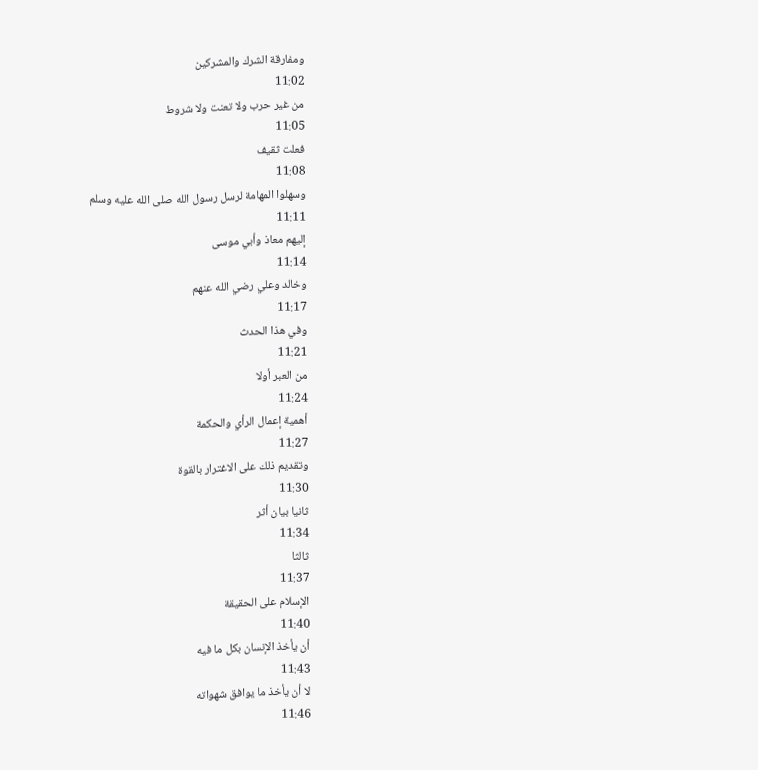ومفارقة الشرك والمشركين
11:02
من غير حرب ولا تعنت ولا شروط
11:05
فعلت ثقيف
11:08
وسهلوا المهامة لرسل رسول الله صلى الله عليه وسلم
11:11
إليهم معاذ وأبي موسى
11:14
وخالد وعلي رضي الله عنهم
11:17
وفي هذا الحدث
11:21
من العبر أولا
11:24
أهمية إعمال الرأي والحكمة
11:27
وتقديم ذلك على الاغترار بالقوة
11:30
ثانيا بيان أثر
11:34
ثالثا
11:37
الإسلام على الحقيقة
11:40
أن يأخذ الإنسان بكل ما فيه
11:43
لا أن يأخذ ما يوافق شهواته
11:46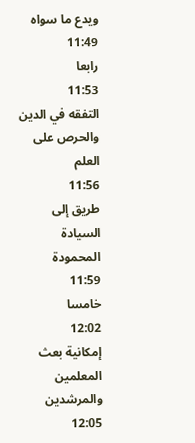ويدع ما سواه
11:49
رابعا
11:53
التفقه في الدين والحرص على العلم
11:56
طريق إلى السيادة المحمودة
11:59
خامسا
12:02
إمكانية بعث المعلمين والمرشدين
12:05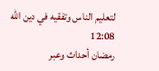لتعليم الناس وتفقيه في دين الله
12:08
رمضان أحداث وعبر